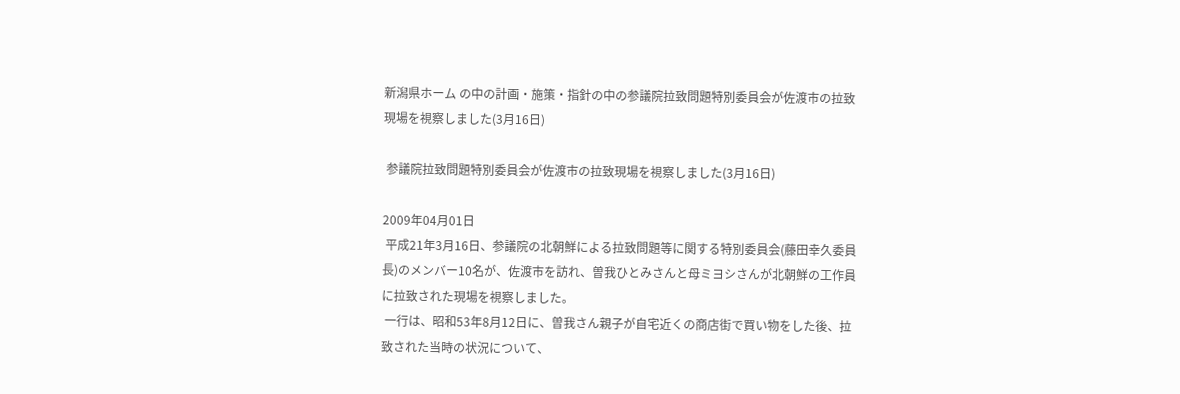新潟県ホーム の中の計画・施策・指針の中の参議院拉致問題特別委員会が佐渡市の拉致現場を視察しました(3月16日)

 参議院拉致問題特別委員会が佐渡市の拉致現場を視察しました(3月16日)

2009年04月01日
 平成21年3月16日、参議院の北朝鮮による拉致問題等に関する特別委員会(藤田幸久委員長)のメンバー10名が、佐渡市を訪れ、曽我ひとみさんと母ミヨシさんが北朝鮮の工作員に拉致された現場を視察しました。
 一行は、昭和53年8月12日に、曽我さん親子が自宅近くの商店街で買い物をした後、拉致された当時の状況について、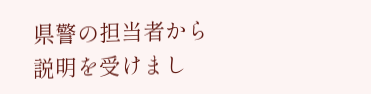県警の担当者から説明を受けまし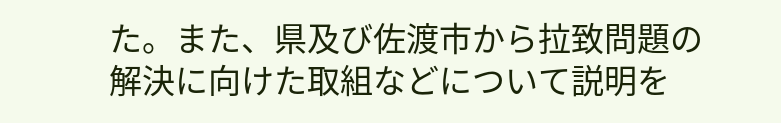た。また、県及び佐渡市から拉致問題の解決に向けた取組などについて説明を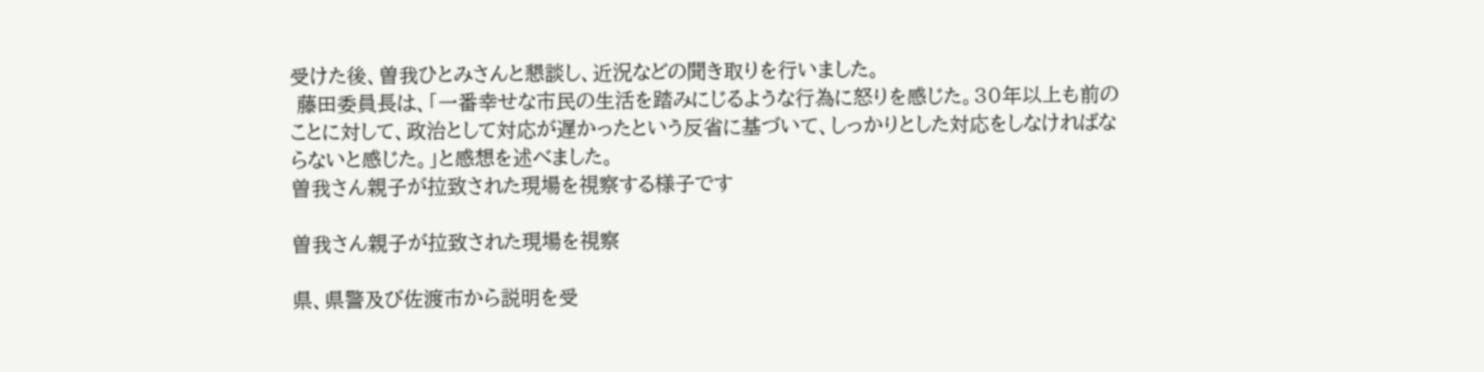受けた後、曽我ひとみさんと懇談し、近況などの聞き取りを行いました。
 藤田委員長は、「一番幸せな市民の生活を踏みにじるような行為に怒りを感じた。30年以上も前のことに対して、政治として対応が遅かったという反省に基づいて、しっかりとした対応をしなければならないと感じた。」と感想を述べました。
曽我さん親子が拉致された現場を視察する様子です

曽我さん親子が拉致された現場を視察

県、県警及び佐渡市から説明を受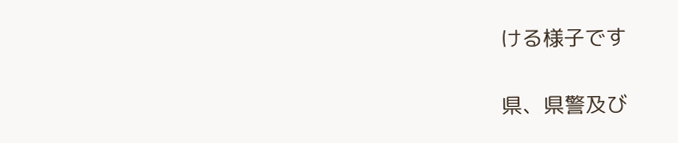ける様子です

県、県警及び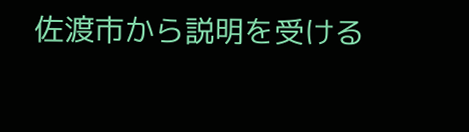佐渡市から説明を受ける